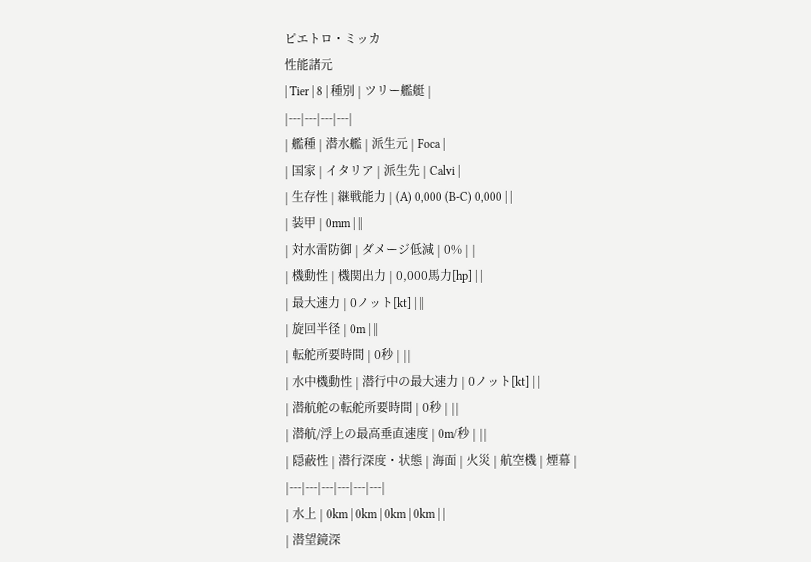ピエトロ・ミッカ
性能諸元
| Tier | 8 | 種別 | ツリー艦艇 |
|---|---|---|---|
| 艦種 | 潜水艦 | 派生元 | Foca |
| 国家 | イタリア | 派生先 | Calvi |
| 生存性 | 継戦能力 | (A) 0,000 (B-C) 0,000 | |
| 装甲 | 0mm | ||
| 対水雷防御 | ダメージ低減 | 0% | |
| 機動性 | 機関出力 | 0,000馬力[hp] | |
| 最大速力 | 0ノット[kt] | ||
| 旋回半径 | 0m | ||
| 転舵所要時間 | 0秒 | ||
| 水中機動性 | 潜行中の最大速力 | 0ノット[kt] | |
| 潜航舵の転舵所要時間 | 0秒 | ||
| 潜航/浮上の最高垂直速度 | 0m/秒 | ||
| 隠蔽性 | 潜行深度・状態 | 海面 | 火災 | 航空機 | 煙幕 |
|---|---|---|---|---|---|
| 水上 | 0km | 0km | 0km | 0km | |
| 潜望鏡深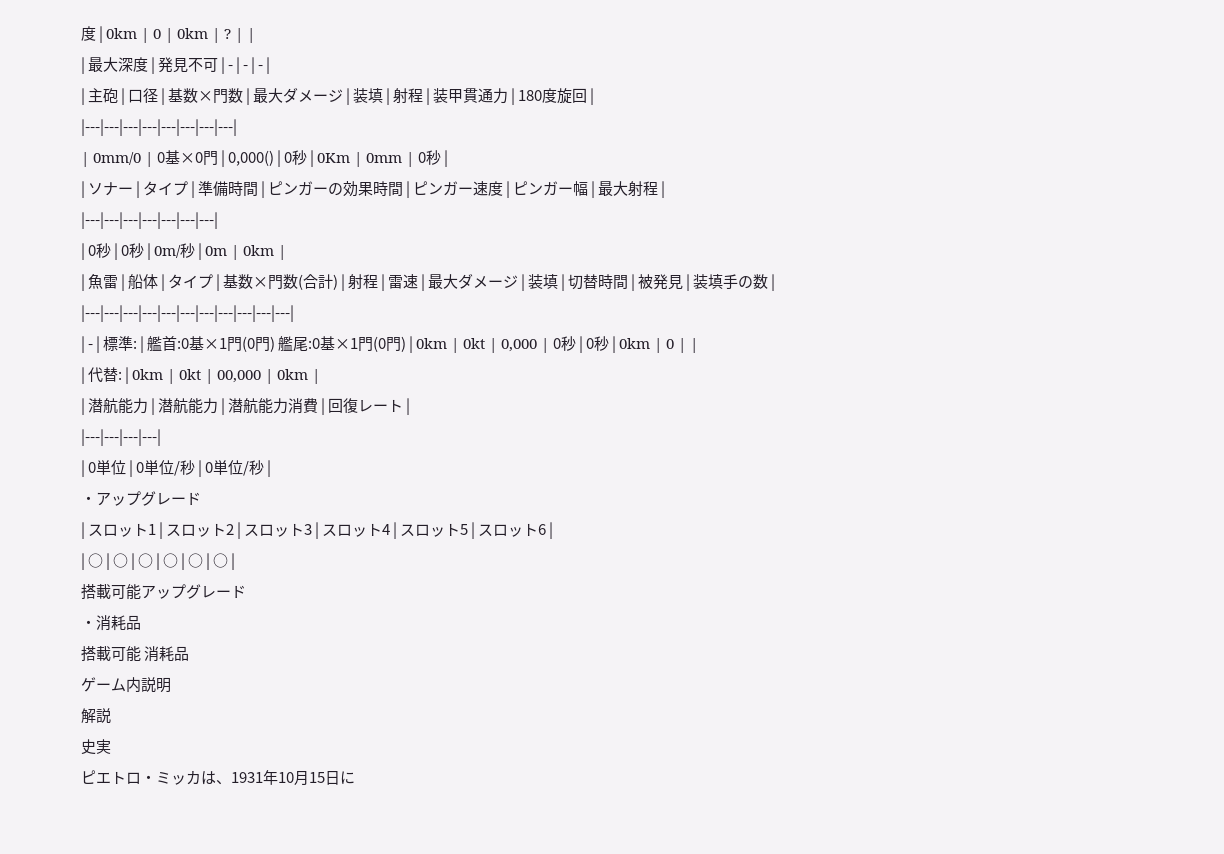度 | 0km | 0 | 0km | ? | |
| 最大深度 | 発見不可 | - | - | - |
| 主砲 | 口径 | 基数×門数 | 最大ダメージ | 装填 | 射程 | 装甲貫通力 | 180度旋回 |
|---|---|---|---|---|---|---|---|
| 0mm/0 | 0基×0門 | 0,000() | 0秒 | 0Km | 0mm | 0秒 |
| ソナー | タイプ | 準備時間 | ピンガーの効果時間 | ピンガー速度 | ピンガー幅 | 最大射程 |
|---|---|---|---|---|---|---|
| 0秒 | 0秒 | 0m/秒 | 0m | 0km |
| 魚雷 | 船体 | タイプ | 基数×門数(合計) | 射程 | 雷速 | 最大ダメージ | 装填 | 切替時間 | 被発見 | 装填手の数 |
|---|---|---|---|---|---|---|---|---|---|---|
| - | 標準: | 艦首:0基×1門(0門) 艦尾:0基×1門(0門) | 0km | 0kt | 0,000 | 0秒 | 0秒 | 0km | 0 | |
| 代替: | 0km | 0kt | 00,000 | 0km |
| 潜航能力 | 潜航能力 | 潜航能力消費 | 回復レート |
|---|---|---|---|
| 0単位 | 0単位/秒 | 0単位/秒 |
・アップグレード
| スロット1 | スロット2 | スロット3 | スロット4 | スロット5 | スロット6 |
| ○ | ○ | ○ | ○ | ○ | ○ |
搭載可能アップグレード
・消耗品
搭載可能 消耗品
ゲーム内説明
解説
史実
ピエトロ・ミッカは、1931年10月15日に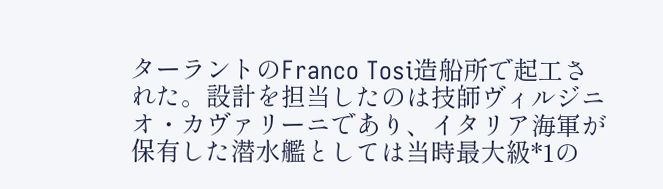ターラントのFranco Tosi造船所で起工された。設計を担当したのは技師ヴィルジニオ・カヴァリーニであり、イタリア海軍が保有した潜水艦としては当時最大級*1の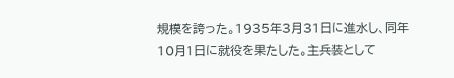規模を誇った。1935年3月31日に進水し、同年10月1日に就役を果たした。主兵装として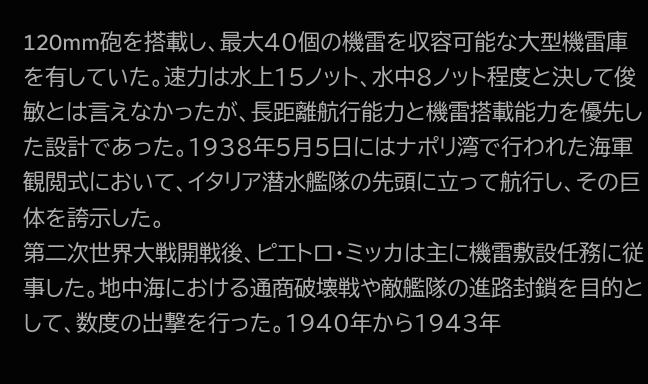120mm砲を搭載し、最大40個の機雷を収容可能な大型機雷庫を有していた。速力は水上15ノット、水中8ノット程度と決して俊敏とは言えなかったが、長距離航行能力と機雷搭載能力を優先した設計であった。1938年5月5日にはナポリ湾で行われた海軍観閲式において、イタリア潜水艦隊の先頭に立って航行し、その巨体を誇示した。
第二次世界大戦開戦後、ピエトロ・ミッカは主に機雷敷設任務に従事した。地中海における通商破壊戦や敵艦隊の進路封鎖を目的として、数度の出撃を行った。1940年から1943年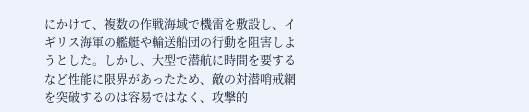にかけて、複数の作戦海域で機雷を敷設し、イギリス海軍の艦艇や輸送船団の行動を阻害しようとした。しかし、大型で潜航に時間を要するなど性能に限界があったため、敵の対潜哨戒網を突破するのは容易ではなく、攻撃的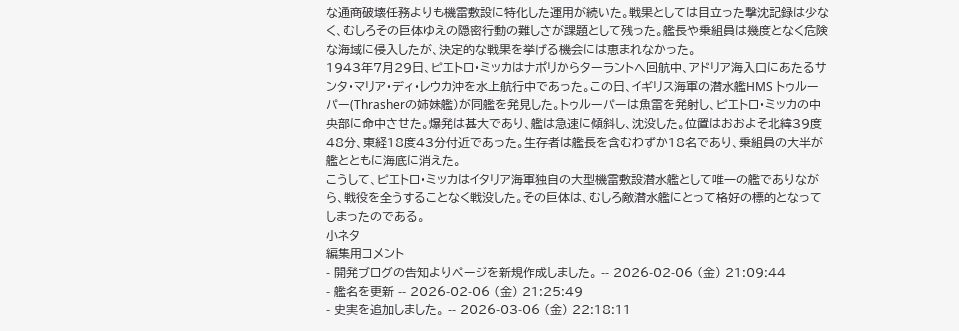な通商破壊任務よりも機雷敷設に特化した運用が続いた。戦果としては目立った撃沈記録は少なく、むしろその巨体ゆえの隠密行動の難しさが課題として残った。艦長や乗組員は幾度となく危険な海域に侵入したが、決定的な戦果を挙げる機会には恵まれなかった。
1943年7月29日、ピエトロ・ミッカはナポリからターラントへ回航中、アドリア海入口にあたるサンタ・マリア・ディ・レウカ沖を水上航行中であった。この日、イギリス海軍の潜水艦HMS トゥルーパー(Thrasherの姉妹艦)が同艦を発見した。トゥルーパーは魚雷を発射し、ピエトロ・ミッカの中央部に命中させた。爆発は甚大であり、艦は急速に傾斜し、沈没した。位置はおおよそ北緯39度48分、東経18度43分付近であった。生存者は艦長を含むわずか18名であり、乗組員の大半が艦とともに海底に消えた。
こうして、ピエトロ・ミッカはイタリア海軍独自の大型機雷敷設潜水艦として唯一の艦でありながら、戦役を全うすることなく戦没した。その巨体は、むしろ敵潜水艦にとって格好の標的となってしまったのである。
小ネタ
編集用コメント
- 開発ブログの告知よりページを新規作成しました。 -- 2026-02-06 (金) 21:09:44
- 艦名を更新 -- 2026-02-06 (金) 21:25:49
- 史実を追加しました。 -- 2026-03-06 (金) 22:18:11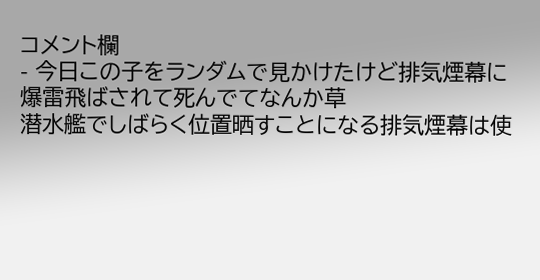コメント欄
- 今日この子をランダムで見かけたけど排気煙幕に爆雷飛ばされて死んでてなんか草
潜水艦でしばらく位置晒すことになる排気煙幕は使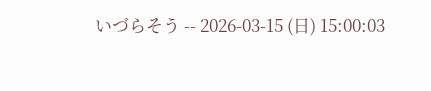いづらそう -- 2026-03-15 (日) 15:00:03